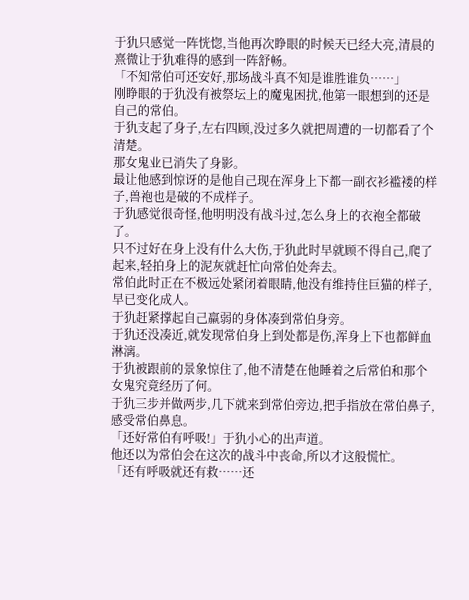于犰只感觉一阵恍惚,当他再次睁眼的时候天已经大亮,清晨的熹微让于犰难得的感到一阵舒畅。
「不知常伯可还安好,那场战斗真不知是谁胜谁负……」
刚睁眼的于犰没有被祭坛上的魔鬼困扰,他第一眼想到的还是自己的常伯。
于犰支起了身子,左右四顾,没过多久就把周遭的一切都看了个清楚。
那女鬼业已消失了身影。
最让他感到惊讶的是他自己现在浑身上下都一副衣衫褴褛的样子,兽袍也是破的不成样子。
于犰感觉很奇怪,他明明没有战斗过,怎么身上的衣袍全都破了。
只不过好在身上没有什么大伤,于犰此时早就顾不得自己,爬了起来,轻拍身上的泥灰就赶忙向常伯处奔去。
常伯此时正在不极远处紧闭着眼睛,他没有维持住巨猫的样子,早已变化成人。
于犰赶紧撑起自己羸弱的身体凑到常伯身旁。
于犰还没凑近,就发现常伯身上到处都是伤,浑身上下也都鲜血淋漓。
于犰被跟前的景象惊住了,他不清楚在他睡着之后常伯和那个女鬼究竟经历了何。
于犰三步并做两步,几下就来到常伯旁边,把手指放在常伯鼻子,感受常伯鼻息。
「还好常伯有呼吸!」于犰小心的出声道。
他还以为常伯会在这次的战斗中丧命,所以才这般慌忙。
「还有呼吸就还有救……还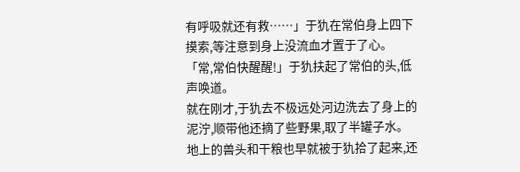有呼吸就还有救……」于犰在常伯身上四下摸索,等注意到身上没流血才置于了心。
「常,常伯快醒醒!」于犰扶起了常伯的头,低声唤道。
就在刚才,于犰去不极远处河边洗去了身上的泥泞,顺带他还摘了些野果,取了半罐子水。
地上的兽头和干粮也早就被于犰拾了起来,还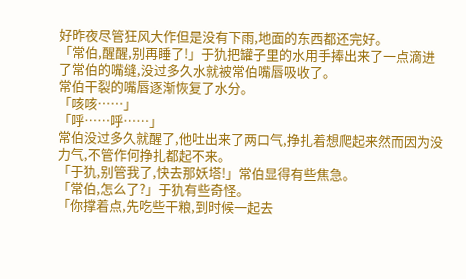好昨夜尽管狂风大作但是没有下雨,地面的东西都还完好。
「常伯,醒醒,别再睡了!」于犰把罐子里的水用手捧出来了一点滴进了常伯的嘴缝,没过多久水就被常伯嘴唇吸收了。
常伯干裂的嘴唇逐渐恢复了水分。
「咳咳……」
「呼……呼……」
常伯没过多久就醒了,他吐出来了两口气,挣扎着想爬起来然而因为没力气,不管作何挣扎都起不来。
「于犰,别管我了,快去那妖塔!」常伯显得有些焦急。
「常伯,怎么了?」于犰有些奇怪。
「你撑着点,先吃些干粮,到时候一起去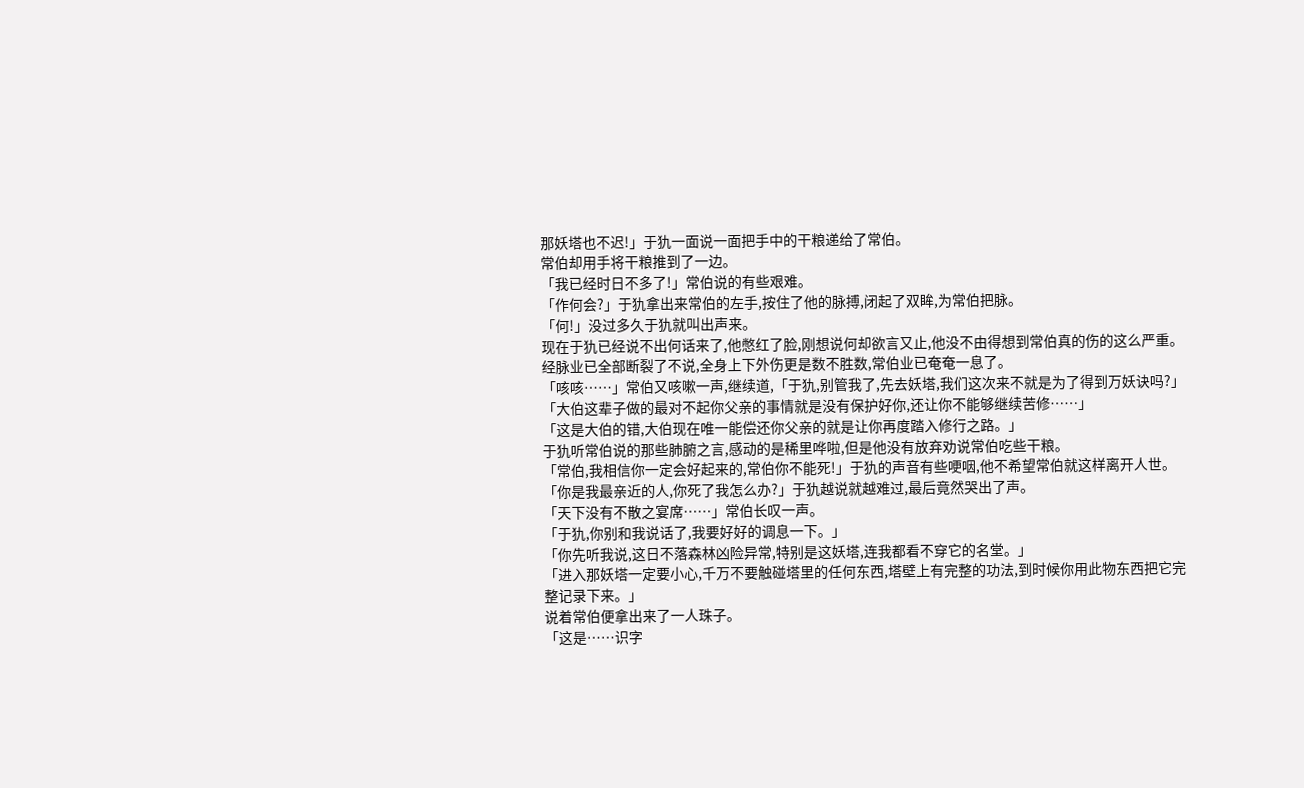那妖塔也不迟!」于犰一面说一面把手中的干粮递给了常伯。
常伯却用手将干粮推到了一边。
「我已经时日不多了!」常伯说的有些艰难。
「作何会?」于犰拿出来常伯的左手,按住了他的脉搏,闭起了双眸,为常伯把脉。
「何!」没过多久于犰就叫出声来。
现在于犰已经说不出何话来了,他憋红了脸,刚想说何却欲言又止,他没不由得想到常伯真的伤的这么严重。
经脉业已全部断裂了不说,全身上下外伤更是数不胜数,常伯业已奄奄一息了。
「咳咳……」常伯又咳嗽一声,继续道,「于犰,别管我了,先去妖塔,我们这次来不就是为了得到万妖诀吗?」
「大伯这辈子做的最对不起你父亲的事情就是没有保护好你,还让你不能够继续苦修……」
「这是大伯的错,大伯现在唯一能偿还你父亲的就是让你再度踏入修行之路。」
于犰听常伯说的那些肺腑之言,感动的是稀里哗啦,但是他没有放弃劝说常伯吃些干粮。
「常伯,我相信你一定会好起来的,常伯你不能死!」于犰的声音有些哽咽,他不希望常伯就这样离开人世。
「你是我最亲近的人,你死了我怎么办?」于犰越说就越难过,最后竟然哭出了声。
「天下没有不散之宴席……」常伯长叹一声。
「于犰,你别和我说话了,我要好好的调息一下。」
「你先听我说,这日不落森林凶险异常,特别是这妖塔,连我都看不穿它的名堂。」
「进入那妖塔一定要小心,千万不要触碰塔里的任何东西,塔壁上有完整的功法,到时候你用此物东西把它完整记录下来。」
说着常伯便拿出来了一人珠子。
「这是……识字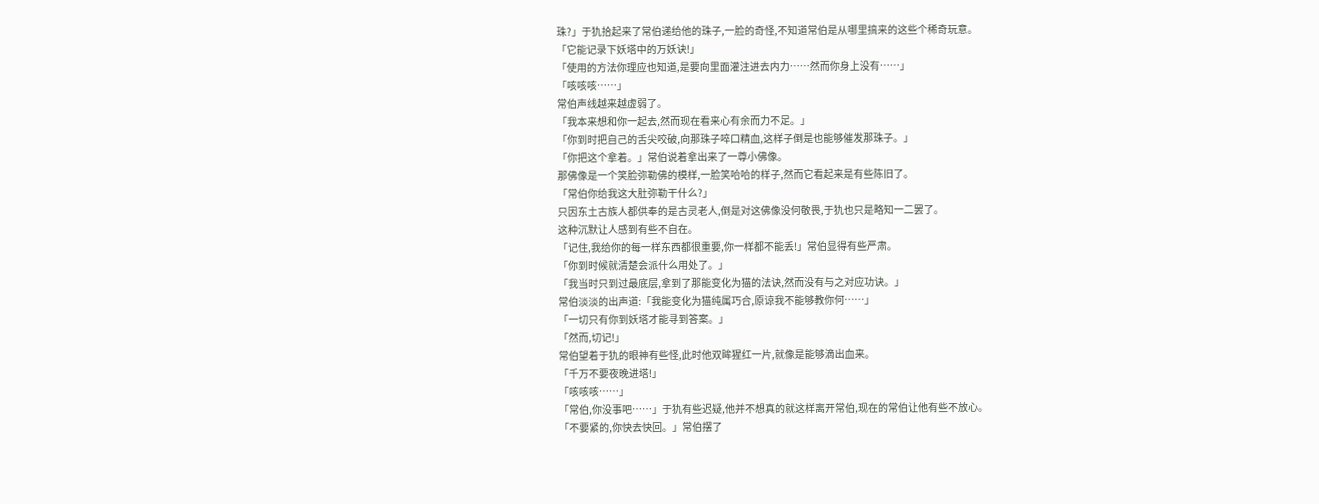珠?」于犰拾起来了常伯递给他的珠子,一脸的奇怪,不知道常伯是从哪里搞来的这些个稀奇玩意。
「它能记录下妖塔中的万妖诀!」
「使用的方法你理应也知道,是要向里面灌注进去内力……然而你身上没有……」
「咳咳咳……」
常伯声线越来越虚弱了。
「我本来想和你一起去,然而现在看来心有余而力不足。」
「你到时把自己的舌尖咬破,向那珠子啐口精血,这样子倒是也能够催发那珠子。」
「你把这个拿着。」常伯说着拿出来了一尊小佛像。
那佛像是一个笑脸弥勒佛的模样,一脸笑哈哈的样子,然而它看起来是有些陈旧了。
「常伯你给我这大肚弥勒干什么?」
只因东土古族人都供奉的是古灵老人,倒是对这佛像没何敬畏,于犰也只是略知一二罢了。
这种沉默让人感到有些不自在。
「记住,我给你的每一样东西都很重要,你一样都不能丢!」常伯显得有些严肃。
「你到时候就清楚会派什么用处了。」
「我当时只到过最底层,拿到了那能变化为猫的法诀,然而没有与之对应功诀。」
常伯淡淡的出声道:「我能变化为猫纯属巧合,原谅我不能够教你何……」
「一切只有你到妖塔才能寻到答案。」
「然而,切记!」
常伯望着于犰的眼神有些怪,此时他双眸猩红一片,就像是能够滴出血来。
「千万不要夜晚进塔!」
「咳咳咳……」
「常伯,你没事吧……」于犰有些迟疑,他并不想真的就这样离开常伯,现在的常伯让他有些不放心。
「不要紧的,你快去快回。」常伯摆了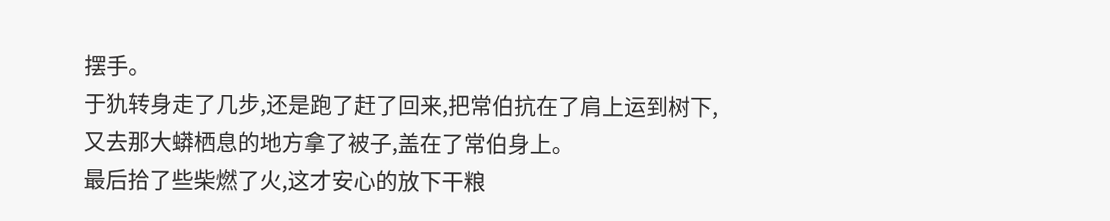摆手。
于犰转身走了几步,还是跑了赶了回来,把常伯抗在了肩上运到树下,又去那大蟒栖息的地方拿了被子,盖在了常伯身上。
最后拾了些柴燃了火,这才安心的放下干粮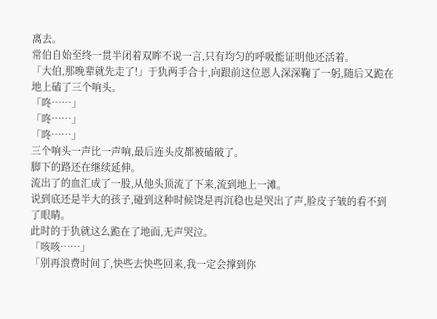离去。
常伯自始至终一贯半闭着双眸不说一言,只有均匀的呼吸能证明他还活着。
「大伯,那晚辈就先走了!」于犰两手合十,向跟前这位恩人深深鞠了一躬,随后又跪在地上磕了三个响头。
「咚……」
「咚……」
「咚……」
三个响头一声比一声响,最后连头皮都被磕破了。
脚下的路还在继续延伸。
流出了的血汇成了一股,从他头顶流了下来,流到地上一滩。
说到底还是半大的孩子,碰到这种时候饶是再沉稳也是哭出了声,脸皮子皱的看不到了眼睛。
此时的于犰就这么跪在了地面,无声哭泣。
「咳咳……」
「别再浪费时间了,快些去快些回来,我一定会撑到你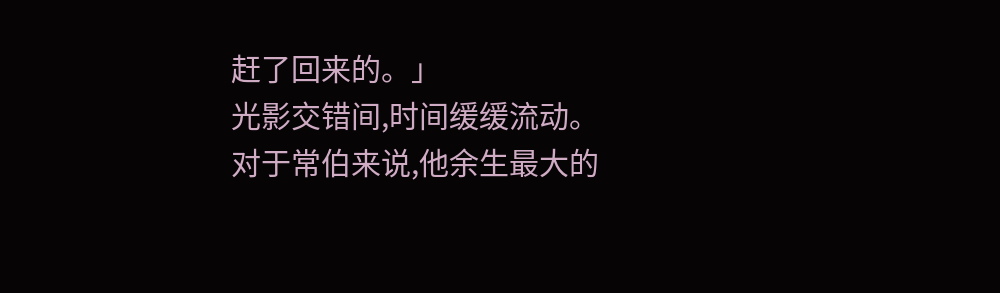赶了回来的。」
光影交错间,时间缓缓流动。
对于常伯来说,他余生最大的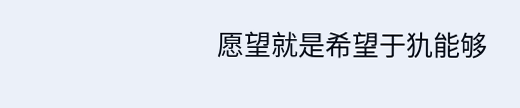愿望就是希望于犰能够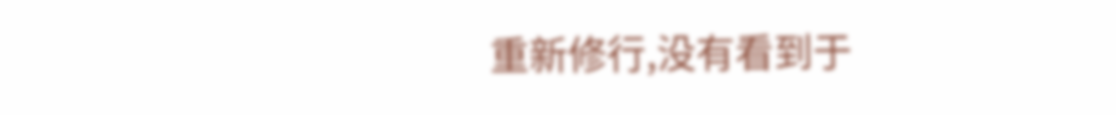重新修行,没有看到于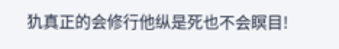犰真正的会修行他纵是死也不会瞑目!